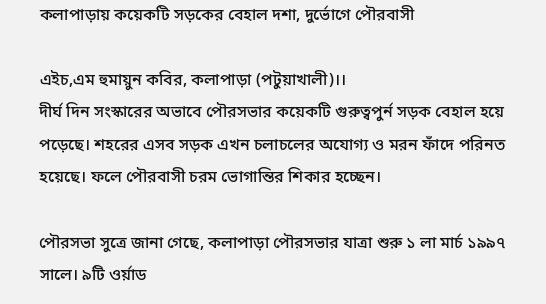কলাপাড়ায় কয়েকটি সড়কের বেহাল দশা, দুর্ভোগে পৌরবাসী

এইচ,এম হুমায়ুন কবির, কলাপাড়া (পটুয়াখালী)।।
দীর্ঘ দিন সংস্কারের অভাবে পৌরসভার কয়েকটি গুরুত্বপুর্ন সড়ক বেহাল হয়ে পড়েছে। শহরের এসব সড়ক এখন চলাচলের অযোগ্য ও মরন ফাঁদে পরিনত হয়েছে। ফলে পৌরবাসী চরম ভোগান্তির শিকার হচ্ছেন।

পৌরসভা সুত্রে জানা গেছে, কলাপাড়া পৌরসভার যাত্রা শুরু ১ লা মার্চ ১৯৯৭ সালে। ৯টি ওর্য়াড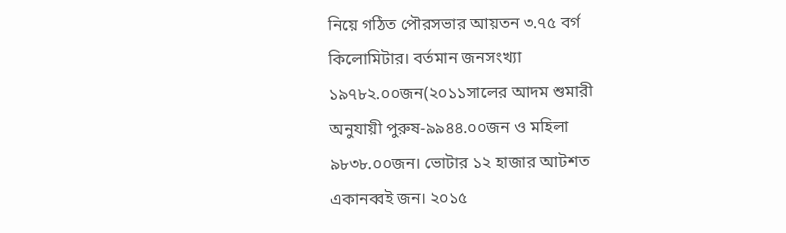নিয়ে গঠিত পৌরসভার আয়তন ৩.৭৫ বর্গ কিলোমিটার। বর্তমান জনসংখ্যা ১৯৭৮২.০০জন(২০১১সালের আদম শুমারী অনুযায়ী পুরুষ-৯৯৪৪.০০জন ও মহিলা ৯৮৩৮.০০জন। ভোটার ১২ হাজার আটশত একানব্বই জন। ২০১৫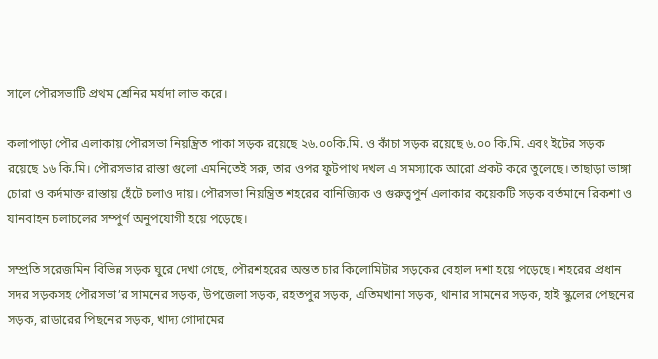সালে পৌরসভাটি প্রথম শ্রেনির মর্যদা লাভ করে।

কলাপাড়া পৌর এলাকায় পৌরসভা নিয়ন্ত্রিত পাকা সড়ক রয়েছে ২৬.০০কি.মি. ও কাঁচা সড়ক রয়েছে ৬.০০ কি.মি. এবং ইটের সড়ক রয়েছে ১৬ কি.মি। পৌরসভার রাস্তা গুলো এমনিতেই সরু, তার ওপর ফুটপাথ দখল এ সমস্যাকে আরো প্রকট করে তুলেছে। তাছাড়া ভাঙ্গা চোরা ও কর্দমাক্ত রাস্তায় হেঁটে চলাও দায়। পৌরসভা নিয়ন্ত্রিত শহরের বানিজ্যিক ও গুরুত্বপুর্ন এলাকার কয়েকটি সড়ক বর্তমানে রিকশা ও যানবাহন চলাচলের সম্পুর্ণ অনুপযোগী হয়ে পড়েছে।

সম্প্রতি সরেজমিন বিভিন্ন সড়ক ঘুরে দেখা গেছে, পৌরশহরের অন্তত চার কিলোমিটার সড়কের বেহাল দশা হয়ে পড়েছে। শহরের প্রধান সদর সড়কসহ পৌরসভা’র সামনের সড়ক, উপজেলা সড়ক, রহতপুর সড়ক, এতিমখানা সড়ক, থানার সামনের সড়ক, হাই স্কুলের পেছনের সড়ক, রাডারের পিছনের সড়ক, খাদ্য গোদামের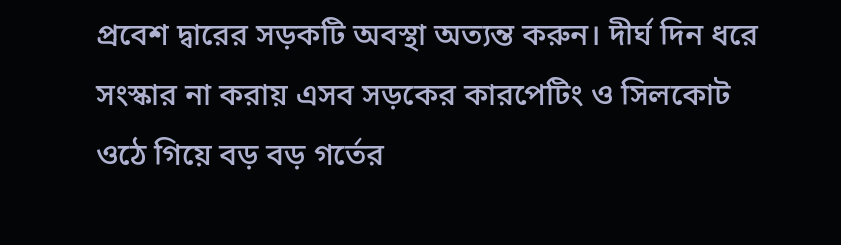প্রবেশ দ্বারের সড়কটি অবস্থা অত্যন্ত করুন। দীর্ঘ দিন ধরে সংস্কার না করায় এসব সড়কের কারপেটিং ও সিলকোট ওঠে গিয়ে বড় বড় গর্তের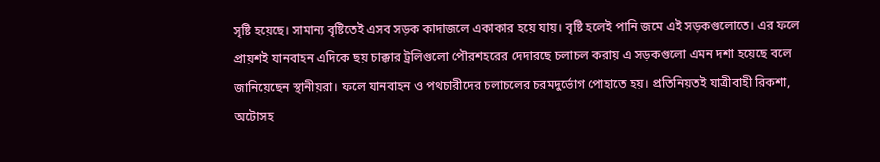সৃষ্টি হয়েছে। সামান্য বৃষ্টিতেই এসব সড়ক কাদাজলে একাকার হয়ে যায়। বৃষ্টি হলেই পানি জমে এই সড়কগুলোতে। এর ফলে প্রায়শই যানবাহন এদিকে ছয় চাক্কার ট্রলিগুলো পৌরশহরের দেদারছে চলাচল করায় এ সড়কগুলো এমন দশা হয়েছে বলে জানিয়েছেন স্থানীয়রা। ফলে যানবাহন ও পথচারীদের চলাচলের চরমদুর্ভোগ পোহাতে হয়। প্রতিনিয়তই যাত্রীবাহী রিকশা, অটোসহ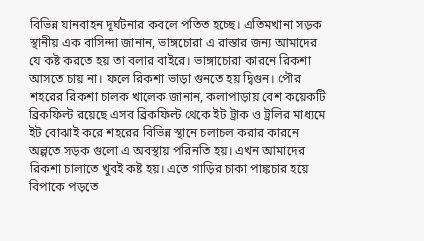বিভিন্ন যানবাহন দূর্ঘটনার কবলে পতিত হচ্ছে। এতিমখানা সড়ক স্থানীয় এক বাসিন্দা জানান, ভাঙ্গচোরা এ রাস্তার জন্য আমাদের যে কষ্ট করতে হয় তা বলার বাইরে। ভাঙ্গাচোরা কারনে রিকশা আসতে চায় না। ফলে রিকশা ভাড়া গুনতে হয় দ্বিগুন। পৌর শহরের রিকশা চালক খালেক জানান, কলাপাড়ায় বেশ কয়েকটি ব্রিকফিল্ট রয়েছে এসব ব্রিকফিল্ট থেকে ইট ট্রাক ও ট্রলির মাধ্যমে ইট বোঝাই করে শহরের বিভিন্ন স্থানে চলাচল করার কারনে অল্পতে সড়ক গুলো এ অবস্থায় পরিনতি হয়। এখন আমাদের রিকশা চালাতে খুবই কষ্ট হয়। এতে গাড়ির চাকা পাঙ্কচার হয়ে বিপাকে পড়তে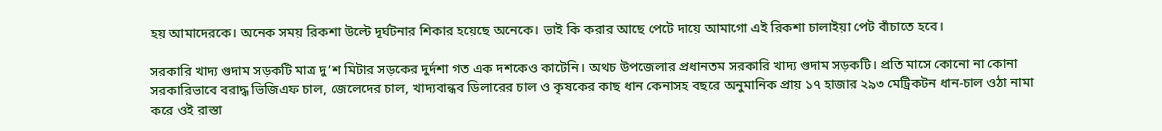হয় আমাদেরকে। অনেক সময় রিকশা উল্টে দূর্ঘটনার শিকার হয়েছে অনেকে। ভাই কি করার আছে পেটে দায়ে আমাগো এই রিকশা চালাইয়া পেট বাঁচাতে হবে।

সরকারি খাদ্য গুদাম সড়কটি মাত্র দু’শ মিটার সড়কের দুর্দশা গত এক দশকেও কাটেনি। অথচ উপজেলার প্রধানতম সরকারি খাদ্য গুদাম সড়কটি। প্রতি মাসে কোনো না কোনা সরকারিভাবে বরাদ্ধ ভিজিএফ চাল, জেলেদের চাল, খাদ্যবান্ধব ডিলারের চাল ও কৃষকের কাছ ধান কেনাসহ বছরে অনুমানিক প্রায় ১৭ হাজার ২৯৩ মেট্রিকটন ধান-চাল ওঠা নামা করে ওই রাস্তা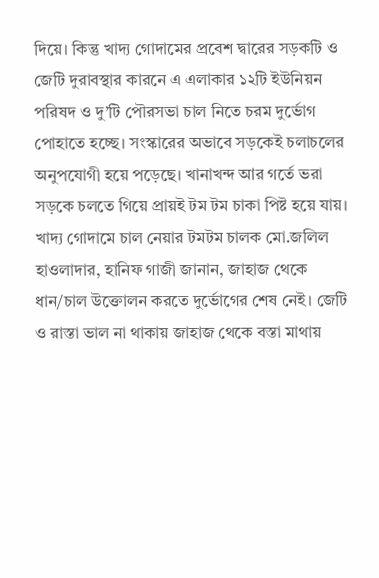দিয়ে। কিন্তু খাদ্য গোদামের প্রবেশ দ্বারের সড়কটি ও জেটি দুরাবস্থার কারনে এ এলাকার ১২টি ইউনিয়ন পরিষদ ও দু’টি পৌরসভা চাল নিতে চরম দুর্ভোগ পোহাতে হচ্ছে। সংস্কারের অভাবে সড়কেই চলাচলের অনুপযোগী হয়ে পড়েছে। খানাখন্দ আর গর্তে ভরা সড়কে চলতে গিয়ে প্রায়ই টম টম চাকা পিষ্ট হয়ে যায়। খাদ্য গোদামে চাল নেয়ার টমটম চালক মো.জলিল হাওলাদার, হানিফ গাজী জানান, জাহাজ থেকে ধান/চাল উক্তোলন করতে দুর্ভোগের শেষ নেই। জেটি ও রাস্তা ভাল না থাকায় জাহাজ থেকে বস্তা মাথায়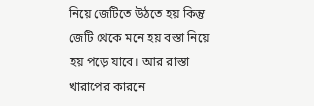নিয়ে জেটিতে উঠতে হয় কিন্তু জেটি থেকে মনে হয় বস্তা নিয়ে হয় পড়ে যাবে। আর রাস্তা খারাপের কারনে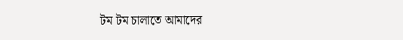টম টম চালাতে আমাদের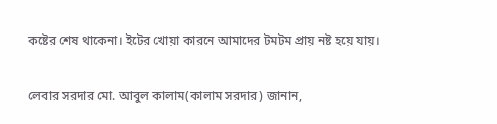কষ্টের শেষ থাকেনা। ইটের খোয়া কারনে আমাদের টমটম প্রায় নষ্ট হয়ে যায়।

লেবার সরদার মো. আবুল কালাম(কালাম সরদার) জানান,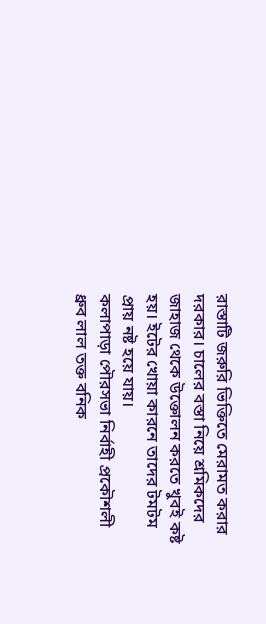রাস্তাটি জরুরি ভিক্তিতে মেরামত করার দরকার। চালের বস্তা নিয়ে শ্রমিকদের জাহাজ থেকে উক্তোলন করতে খুবই কষ্ট হয়। ইটের খোয়া কারনে তাদের টমটম প্রায় নষ্ট হয়ে যায়।
কলাপাড়া পৌরসভা নির্বাহী প্রকৌশলী ধ্রুব লাল তক্ত বনিক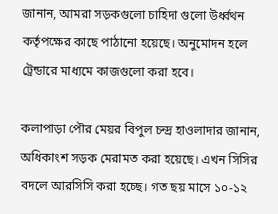জানান, আমরা সড়কগুলো চাহিদা গুলো উর্ধ্বথন কর্তৃপক্ষের কাছে পাঠানো হয়েছে। অনুমোদন হলে ট্রেন্ডারে মাধ্যমে কাজগুলো করা হবে।

কলাপাড়া পৌর মেয়র বিপুল চন্দ্র হাওলাদার জানান, অধিকাংশ সড়ক মেরামত করা হয়েছে। এখন সিসির বদলে আরসিসি করা হচ্ছে। গত ছয় মাসে ১০-১২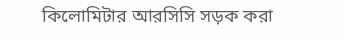কিলোমিটার আরসিসি সড়ক করা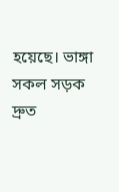হয়েছে। ভাঙ্গা সকল সড়ক দ্রুত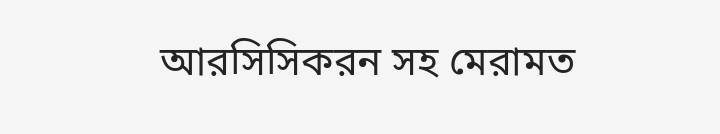আরসিসিকরন সহ মেরামত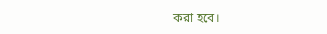করা হবে।